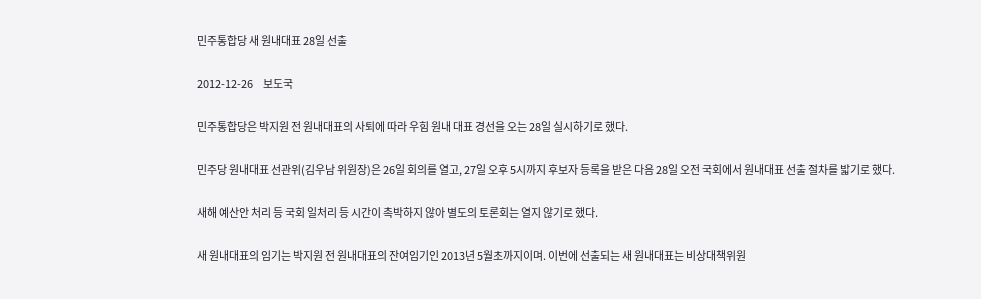민주통합당 새 원내대표 28일 선출

2012-12-26     보도국

민주통합당은 박지원 전 원내대표의 사퇴에 따라 우힘 원내 대표 경선을 오는 28일 실시하기로 했다.

민주당 원내대표 선관위(김우남 위원장)은 26일 회의를 열고, 27일 오후 5시까지 후보자 등록을 받은 다음 28일 오전 국회에서 원내대표 선출 절차를 밟기로 했다.

새해 예산안 처리 등 국회 일처리 등 시간이 촉박하지 않아 별도의 토론회는 열지 않기로 했다.

새 원내대표의 임기는 박지원 전 원내대표의 잔여임기인 2013년 5월초까지이며. 이번에 선출되는 새 원내대표는 비상대책위원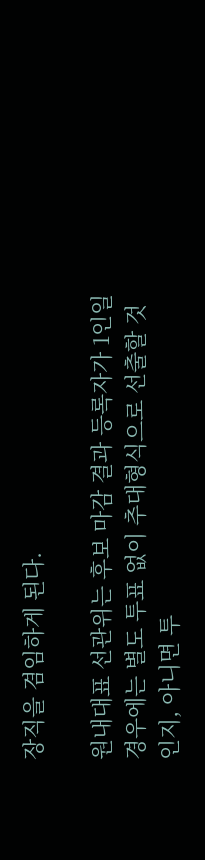장직을 겸임하게 된다.

원내대표 선관위는 후보 마감 결과 등록자가 1인일 경우에는 별도 투표 없이 추대형식으로 선출할 것인지, 아니면 투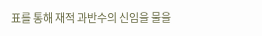표를 통해 재적 과반수의 신임을 물을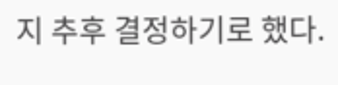지 추후 결정하기로 했다.